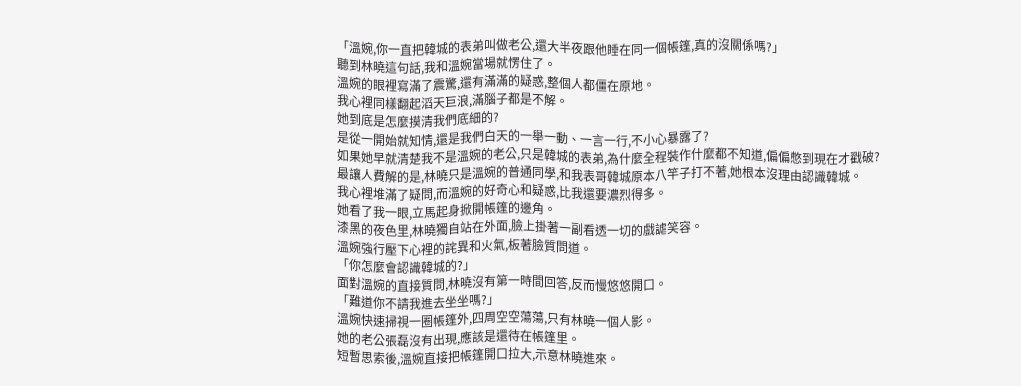「溫婉,你一直把韓城的表弟叫做老公,還大半夜跟他睡在同一個帳篷,真的沒關係嗎?」
聽到林曉這句話,我和溫婉當場就愣住了。
溫婉的眼裡寫滿了震驚,還有滿滿的疑惑,整個人都僵在原地。
我心裡同樣翻起滔天巨浪,滿腦子都是不解。
她到底是怎麼摸清我們底細的?
是從一開始就知情,還是我們白天的一舉一動、一言一行,不小心暴露了?
如果她早就清楚我不是溫婉的老公,只是韓城的表弟,為什麼全程裝作什麼都不知道,偏偏憋到現在才戳破?
最讓人費解的是,林曉只是溫婉的普通同學,和我表哥韓城原本八竿子打不著,她根本沒理由認識韓城。
我心裡堆滿了疑問,而溫婉的好奇心和疑惑,比我還要濃烈得多。
她看了我一眼,立馬起身掀開帳篷的邊角。
漆黑的夜色里,林曉獨自站在外面,臉上掛著一副看透一切的戲謔笑容。
溫婉強行壓下心裡的詫異和火氣,板著臉質問道。
「你怎麼會認識韓城的?」
面對溫婉的直接質問,林曉沒有第一時間回答,反而慢悠悠開口。
「難道你不請我進去坐坐嗎?」
溫婉快速掃視一圈帳篷外,四周空空蕩蕩,只有林曉一個人影。
她的老公張磊沒有出現,應該是還待在帳篷里。
短暫思索後,溫婉直接把帳篷開口拉大,示意林曉進來。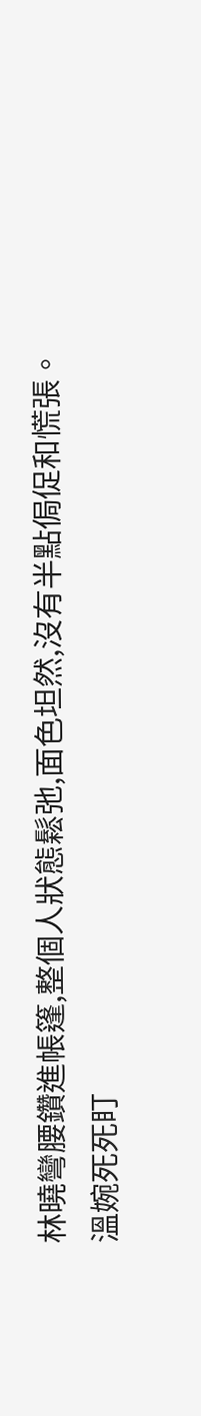林曉彎腰鑽進帳篷,整個人狀態鬆弛,面色坦然,沒有半點侷促和慌張。
溫婉死死盯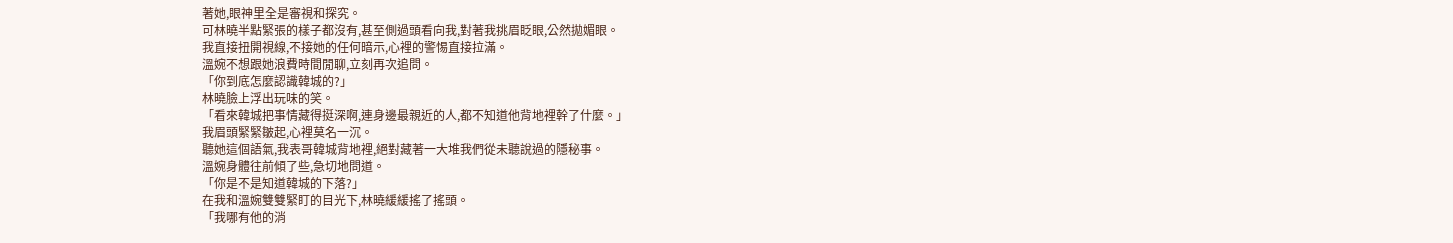著她,眼神里全是審視和探究。
可林曉半點緊張的樣子都沒有,甚至側過頭看向我,對著我挑眉眨眼,公然拋媚眼。
我直接扭開視線,不接她的任何暗示,心裡的警惕直接拉滿。
溫婉不想跟她浪費時間閒聊,立刻再次追問。
「你到底怎麼認識韓城的?」
林曉臉上浮出玩味的笑。
「看來韓城把事情藏得挺深啊,連身邊最親近的人,都不知道他背地裡幹了什麼。」
我眉頭緊緊皺起,心裡莫名一沉。
聽她這個語氣,我表哥韓城背地裡,絕對藏著一大堆我們從未聽說過的隱秘事。
溫婉身體往前傾了些,急切地問道。
「你是不是知道韓城的下落?」
在我和溫婉雙雙緊盯的目光下,林曉緩緩搖了搖頭。
「我哪有他的消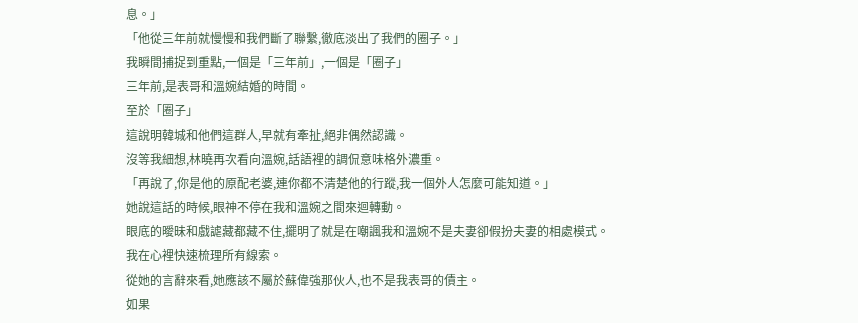息。」
「他從三年前就慢慢和我們斷了聯繫,徹底淡出了我們的圈子。」
我瞬間捕捉到重點,一個是「三年前」,一個是「圈子」
三年前,是表哥和溫婉結婚的時間。
至於「圈子」
這說明韓城和他們這群人,早就有牽扯,絕非偶然認識。
沒等我細想,林曉再次看向溫婉,話語裡的調侃意味格外濃重。
「再說了,你是他的原配老婆,連你都不清楚他的行蹤,我一個外人怎麼可能知道。」
她說這話的時候,眼神不停在我和溫婉之間來迴轉動。
眼底的曖昧和戲謔藏都藏不住,擺明了就是在嘲諷我和溫婉不是夫妻卻假扮夫妻的相處模式。
我在心裡快速梳理所有線索。
從她的言辭來看,她應該不屬於蘇偉強那伙人,也不是我表哥的債主。
如果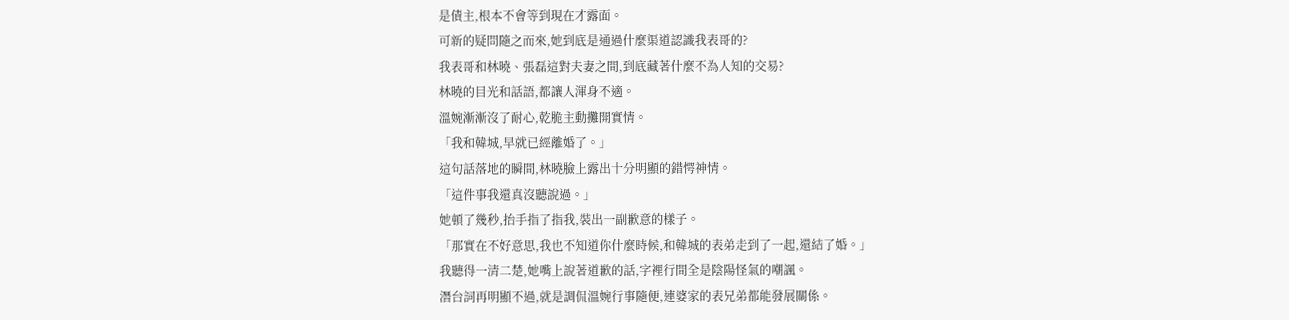是債主,根本不會等到現在才露面。
可新的疑問隨之而來,她到底是通過什麼渠道認識我表哥的?
我表哥和林曉、張磊這對夫妻之間,到底藏著什麼不為人知的交易?
林曉的目光和話語,都讓人渾身不適。
溫婉漸漸沒了耐心,乾脆主動攤開實情。
「我和韓城,早就已經離婚了。」
這句話落地的瞬間,林曉臉上露出十分明顯的錯愕神情。
「這件事我還真沒聽說過。」
她頓了幾秒,抬手指了指我,裝出一副歉意的樣子。
「那實在不好意思,我也不知道你什麼時候,和韓城的表弟走到了一起,還結了婚。」
我聽得一清二楚,她嘴上說著道歉的話,字裡行間全是陰陽怪氣的嘲諷。
潛台詞再明顯不過,就是調侃溫婉行事隨便,連婆家的表兄弟都能發展關係。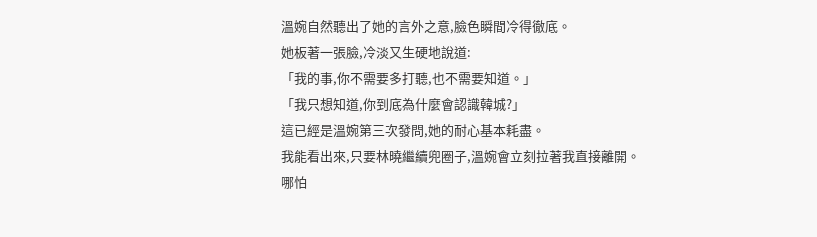溫婉自然聽出了她的言外之意,臉色瞬間冷得徹底。
她板著一張臉,冷淡又生硬地說道:
「我的事,你不需要多打聽,也不需要知道。」
「我只想知道,你到底為什麼會認識韓城?」
這已經是溫婉第三次發問,她的耐心基本耗盡。
我能看出來,只要林曉繼續兜圈子,溫婉會立刻拉著我直接離開。
哪怕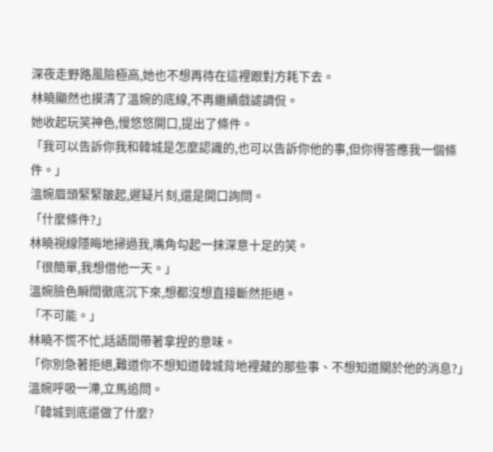深夜走野路風險極高,她也不想再待在這裡跟對方耗下去。
林曉顯然也摸清了溫婉的底線,不再繼續戲謔調侃。
她收起玩笑神色,慢悠悠開口,提出了條件。
「我可以告訴你我和韓城是怎麼認識的,也可以告訴你他的事,但你得答應我一個條件。」
溫婉眉頭緊緊皺起,遲疑片刻,還是開口詢問。
「什麼條件?」
林曉視線隱晦地掃過我,嘴角勾起一抹深意十足的笑。
「很簡單,我想借他一天。」
溫婉臉色瞬間徹底沉下來,想都沒想直接斷然拒絕。
「不可能。」
林曉不慌不忙,話語間帶著拿捏的意味。
「你別急著拒絕,難道你不想知道韓城背地裡藏的那些事、不想知道關於他的消息?」
溫婉呼吸一滯,立馬追問。
「韓城到底還做了什麼?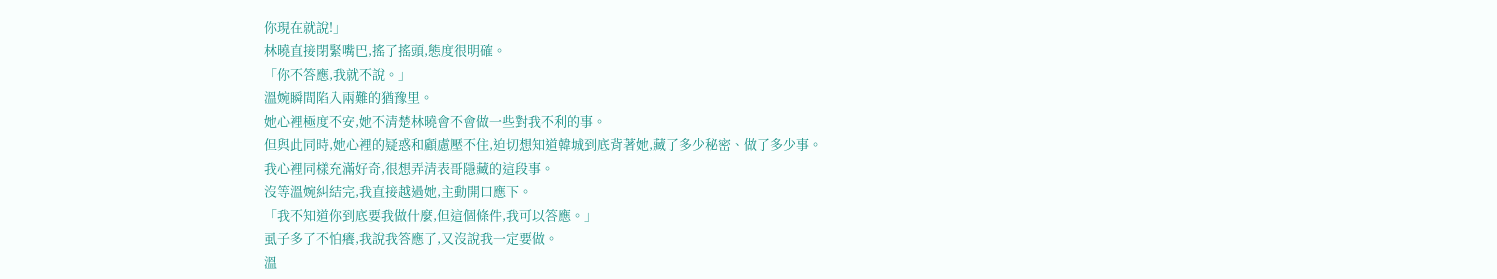你現在就說!」
林曉直接閉緊嘴巴,搖了搖頭,態度很明確。
「你不答應,我就不說。」
溫婉瞬間陷入兩難的猶豫里。
她心裡極度不安,她不清楚林曉會不會做一些對我不利的事。
但與此同時,她心裡的疑惑和顧慮壓不住,迫切想知道韓城到底背著她,藏了多少秘密、做了多少事。
我心裡同樣充滿好奇,很想弄清表哥隱藏的這段事。
沒等溫婉糾結完,我直接越過她,主動開口應下。
「我不知道你到底要我做什麼,但這個條件,我可以答應。」
虱子多了不怕癢,我說我答應了,又沒說我一定要做。
溫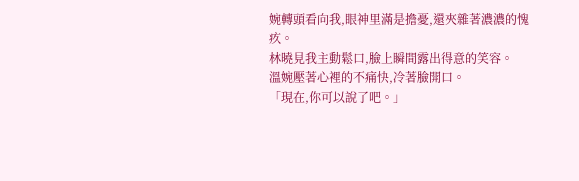婉轉頭看向我,眼神里滿是擔憂,還夾雜著濃濃的愧疚。
林曉見我主動鬆口,臉上瞬間露出得意的笑容。
溫婉壓著心裡的不痛快,冷著臉開口。
「現在,你可以說了吧。」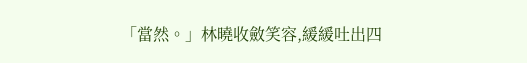「當然。」林曉收斂笑容,緩緩吐出四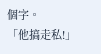個字。
「他搞走私!」